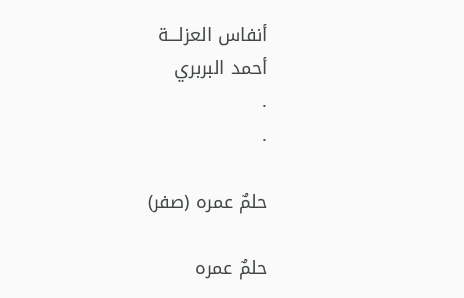أنفاس العزلـــة
أحمد البربري
.
.

حلمٌ عمره (صفر)

حلمٌ عمره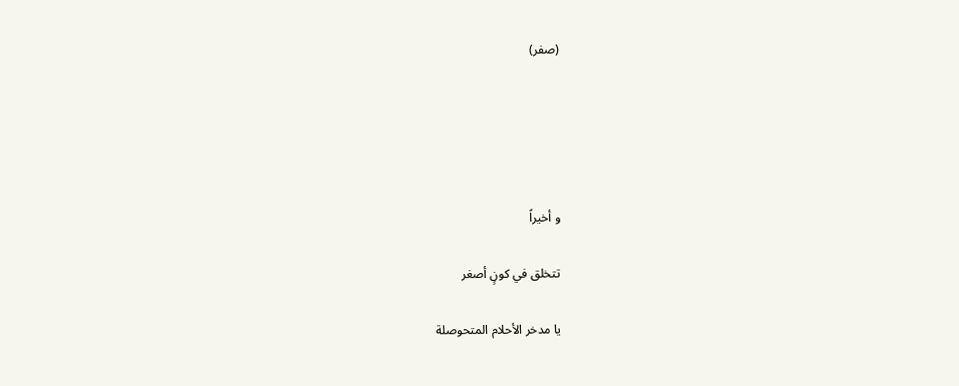(صفر)





و أخيراً

تتخلق في كونٍ أصغر

يا مدخر الأحلام المتحوصلة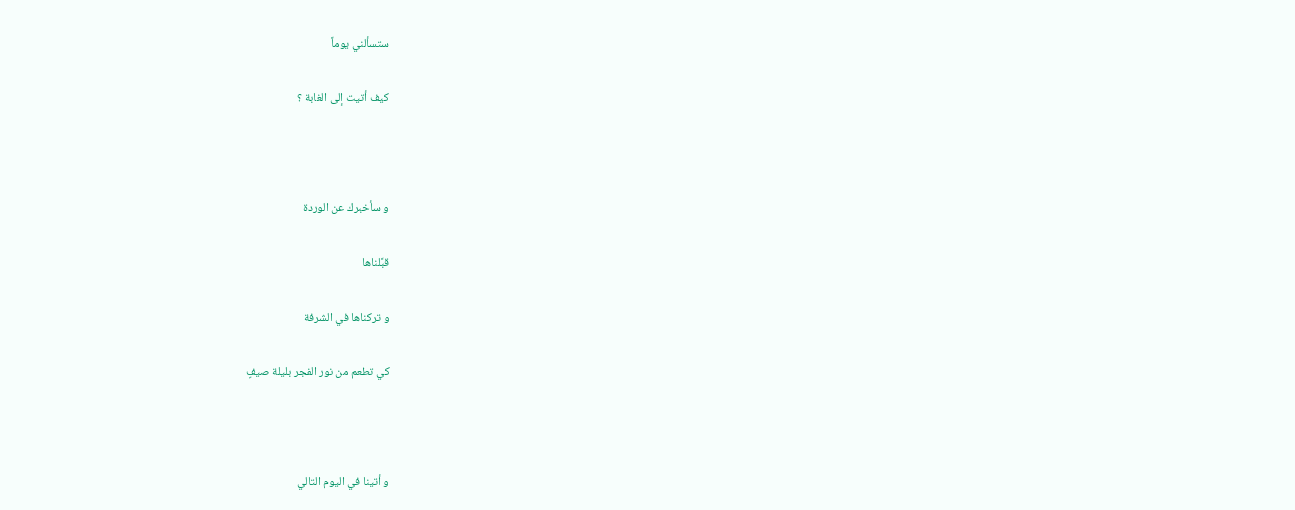ستسألني يوماً

كيف أتيت إلى الغابة ؟



و سأخبرك عن الوردة

قبَّلناها

و تركناها في الشرفة

كي تطعم من نور الفجر بليلة صيفٍ



و أتينا في اليوم التالي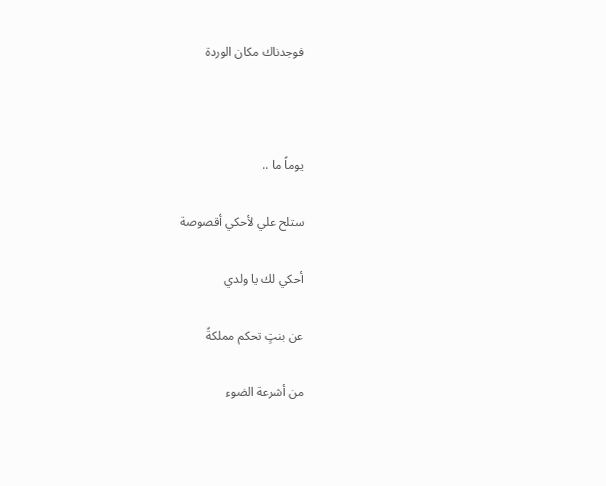فوجدناك مكان الوردة



يوماً ما ..

ستلح علي لأحكي أقصوصة

أحكي لك يا ولدي

عن بنتٍ تحكم مملكةً

من أشرعة الضوء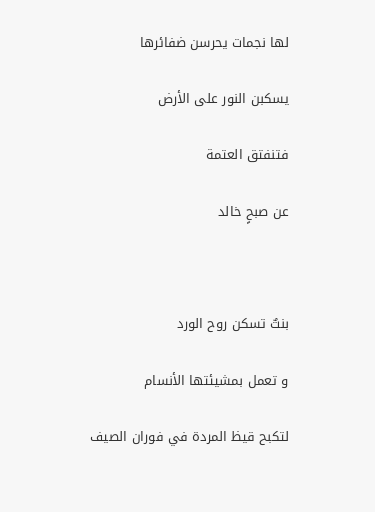لها نجمات يحرسن ضفائرها

يسكبن النور على الأرض

فتنفتق العتمة

عن صبحٍ خالد



بنتٌ تسكن روح الورد

و تعمل بمشيئتها الأنسام

لتكبح قيظ المردة في فوران الصيف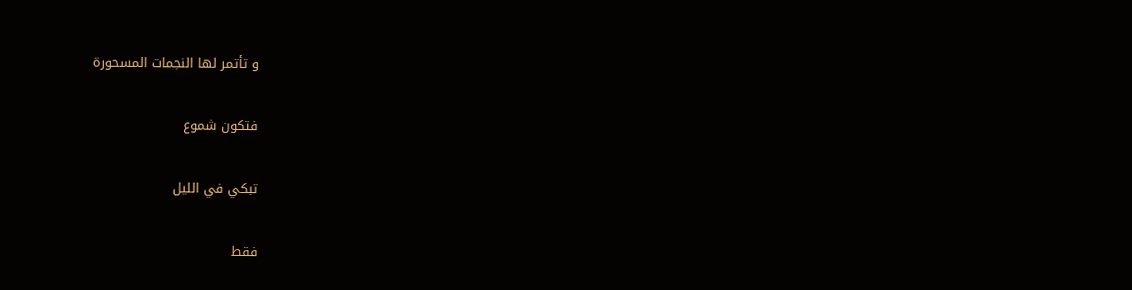و تأتمر لها النجمات المسحورة

فتكون شموع

تبكي في الليل

فقط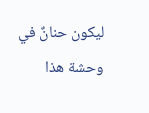ليكون حنانٌ في وحشة هذا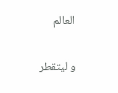العالم

و ليتقطر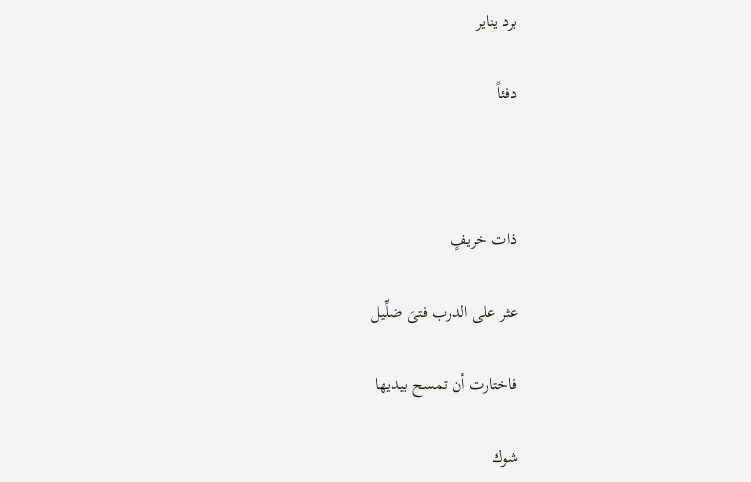برد يناير

دفئاً



ذات خريفٍ

عثر على الدرب فتىَ ضلِّيل

فاختارت أن تمسح بيديها

شوك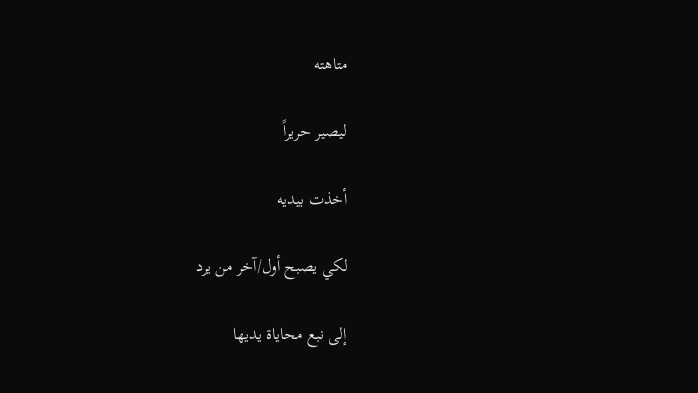متاهته

ليصير حريراً

أخذت بيديه

لكي يصبح أول/آخر من يرد

إلى نبع محاياة يديها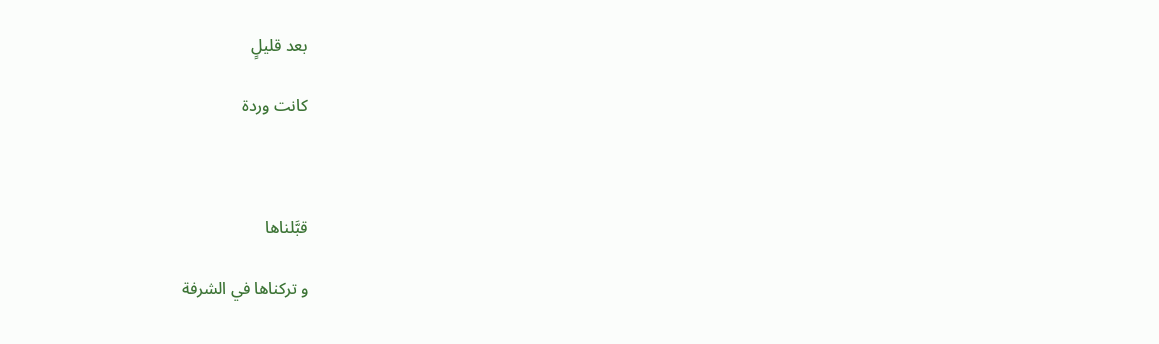بعد قليلٍ

كانت وردة



قبَّلناها

و تركناها في الشرفة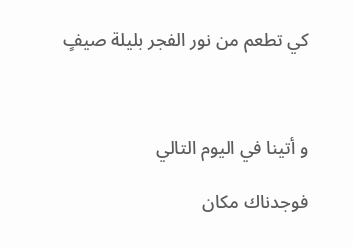كي تطعم من نور الفجر بليلة صيفٍ



و أتينا في اليوم التالي

فوجدناك مكان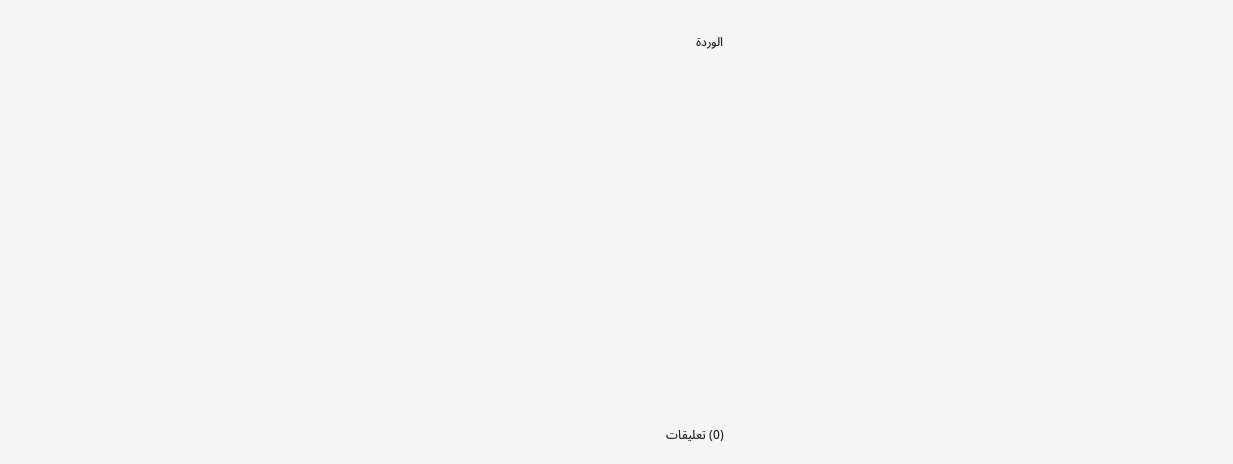الوردة























(0) تعليقات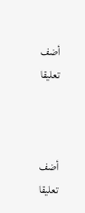أضف تعليقا



أضف تعليقا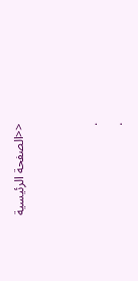<<الصفحة الرئيسية


.
.